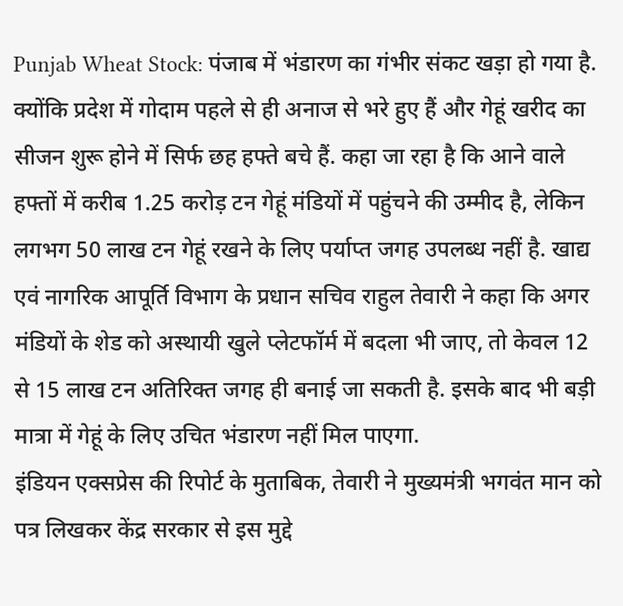Punjab Wheat Stock: पंजाब में भंडारण का गंभीर संकट खड़ा हो गया है. क्योंकि प्रदेश में गोदाम पहले से ही अनाज से भरे हुए हैं और गेहूं खरीद का सीजन शुरू होने में सिर्फ छह हफ्ते बचे हैं. कहा जा रहा है कि आने वाले हफ्तों में करीब 1.25 करोड़ टन गेहूं मंडियों में पहुंचने की उम्मीद है, लेकिन लगभग 50 लाख टन गेहूं रखने के लिए पर्याप्त जगह उपलब्ध नहीं है. खाद्य एवं नागरिक आपूर्ति विभाग के प्रधान सचिव राहुल तेवारी ने कहा कि अगर मंडियों के शेड को अस्थायी खुले प्लेटफॉर्म में बदला भी जाए, तो केवल 12 से 15 लाख टन अतिरिक्त जगह ही बनाई जा सकती है. इसके बाद भी बड़ी मात्रा में गेहूं के लिए उचित भंडारण नहीं मिल पाएगा.
इंडियन एक्सप्रेस की रिपोर्ट के मुताबिक, तेवारी ने मुख्यमंत्री भगवंत मान को पत्र लिखकर केंद्र सरकार से इस मुद्दे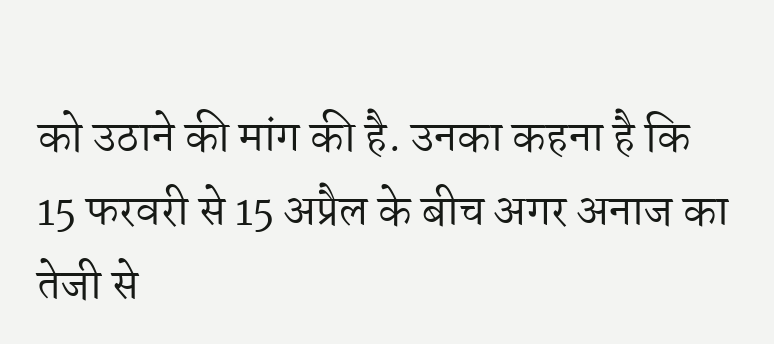को उठाने की मांग की है. उनका कहना है कि 15 फरवरी से 15 अप्रैल के बीच अगर अनाज का तेजी से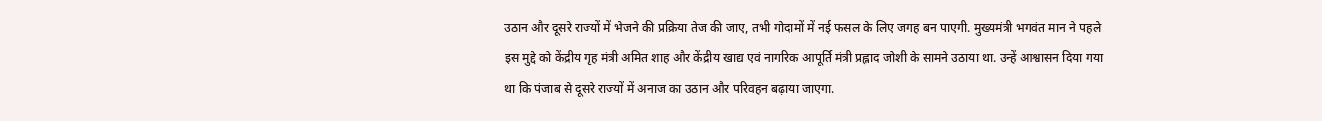उठान और दूसरे राज्यों में भेजने की प्रक्रिया तेज की जाए, तभी गोदामों में नई फसल के लिए जगह बन पाएगी. मुख्यमंत्री भगवंत मान ने पहले इस मुद्दे को केंद्रीय गृह मंत्री अमित शाह और केंद्रीय खाद्य एवं नागरिक आपूर्ति मंत्री प्रह्लाद जोशी के सामने उठाया था. उन्हें आश्वासन दिया गया था कि पंजाब से दूसरे राज्यों में अनाज का उठान और परिवहन बढ़ाया जाएगा.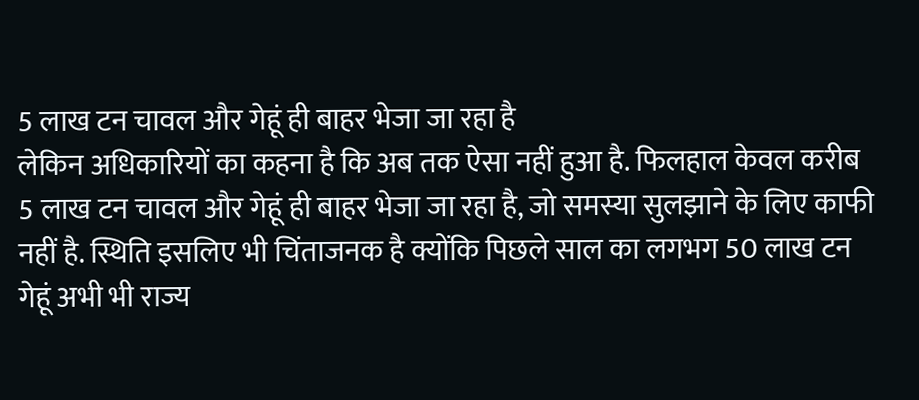5 लाख टन चावल और गेहूं ही बाहर भेजा जा रहा है
लेकिन अधिकारियों का कहना है कि अब तक ऐसा नहीं हुआ है. फिलहाल केवल करीब 5 लाख टन चावल और गेहूं ही बाहर भेजा जा रहा है, जो समस्या सुलझाने के लिए काफी नहीं है. स्थिति इसलिए भी चिंताजनक है क्योंकि पिछले साल का लगभग 50 लाख टन गेहूं अभी भी राज्य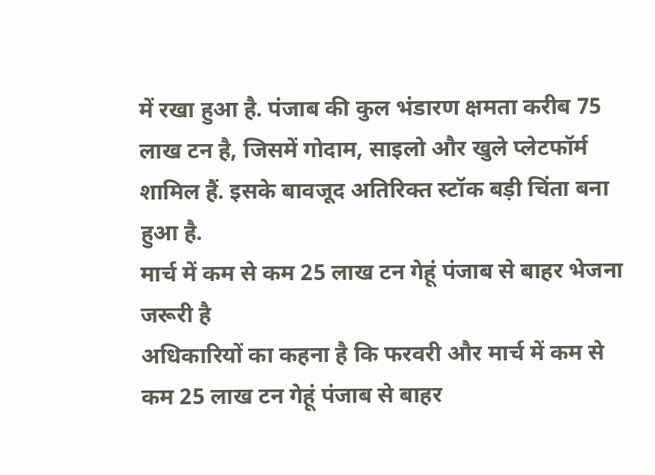में रखा हुआ है. पंजाब की कुल भंडारण क्षमता करीब 75 लाख टन है, जिसमें गोदाम, साइलो और खुले प्लेटफॉर्म शामिल हैं. इसके बावजूद अतिरिक्त स्टॉक बड़ी चिंता बना हुआ है.
मार्च में कम से कम 25 लाख टन गेहूं पंजाब से बाहर भेजना जरूरी है
अधिकारियों का कहना है कि फरवरी और मार्च में कम से कम 25 लाख टन गेहूं पंजाब से बाहर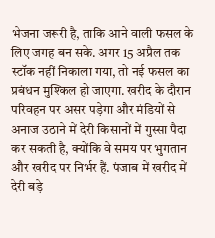भेजना जरूरी है, ताकि आने वाली फसल के लिए जगह बन सके. अगर 15 अप्रैल तक स्टॉक नहीं निकाला गया, तो नई फसल का प्रबंधन मुश्किल हो जाएगा. खरीद के दौरान परिवहन पर असर पड़ेगा और मंडियों से अनाज उठाने में देरी किसानों में गुस्सा पैदा कर सकती है, क्योंकि वे समय पर भुगतान और खरीद पर निर्भर हैं. पंजाब में खरीद में देरी बड़े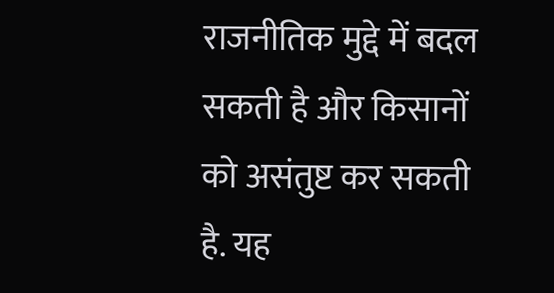राजनीतिक मुद्दे में बदल सकती है और किसानों को असंतुष्ट कर सकती है. यह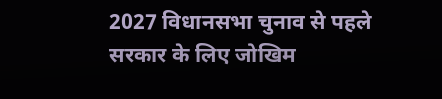2027 विधानसभा चुनाव से पहले सरकार के लिए जोखिम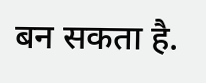बन सकता है.